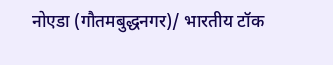नोएडा (गौतमबुद्धनगर)/ भारतीय टॉक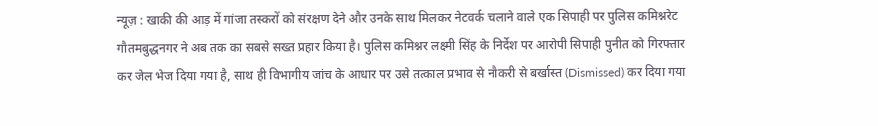न्यूज़ : खाकी की आड़ में गांजा तस्करों को संरक्षण देने और उनके साथ मिलकर नेटवर्क चलाने वाले एक सिपाही पर पुलिस कमिश्नरेट गौतमबुद्धनगर ने अब तक का सबसे सख्त प्रहार किया है। पुलिस कमिश्नर लक्ष्मी सिंह के निर्देश पर आरोपी सिपाही पुनीत को गिरफ्तार कर जेल भेज दिया गया है, साथ ही विभागीय जांच के आधार पर उसे तत्काल प्रभाव से नौकरी से बर्खास्त (Dismissed) कर दिया गया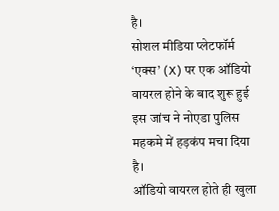है।
सोशल मीडिया प्लेटफॉर्म ‘एक्स’ (X) पर एक ऑडियो वायरल होने के बाद शुरू हुई इस जांच ने नोएडा पुलिस महकमे में हड़कंप मचा दिया है।
ऑडियो वायरल होते ही खुला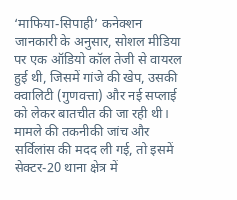‘माफिया-सिपाही’ कनेक्शन
जानकारी के अनुसार, सोशल मीडिया पर एक ऑडियो कॉल तेजी से वायरल हुई थी, जिसमें गांजे की खेप, उसकी क्वालिटी (गुणवत्ता) और नई सप्लाई को लेकर बातचीत की जा रही थी। मामले की तकनीकी जांच और सर्विलांस की मदद ली गई, तो इसमें सेक्टर-20 थाना क्षेत्र में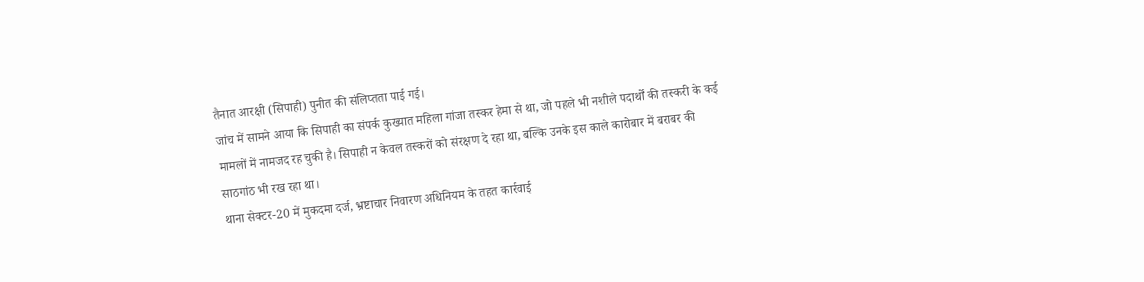तैनात आरक्षी (सिपाही) पुनीत की संलिप्तता पाई गई।
जांच में सामने आया कि सिपाही का संपर्क कुख्यात महिला गांजा तस्कर हेमा से था, जो पहले भी नशीले पदार्थों की तस्करी के कई मामलों में नामजद रह चुकी है। सिपाही न केवल तस्करों को संरक्षण दे रहा था, बल्कि उनके इस काले कारोबार में बराबर की साठगांठ भी रख रहा था।
थाना सेक्टर-20 में मुकदमा दर्ज, भ्रष्टाचार निवारण अधिनियम के तहत कार्रवाई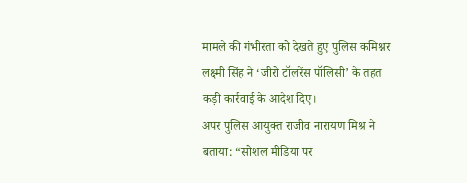मामले की गंभीरता को देखते हुए पुलिस कमिश्नर लक्ष्मी सिंह ने ‘जीरो टॉलरेंस पॉलिसी’ के तहत कड़ी कार्रवाई के आदेश दिए।
अपर पुलिस आयुक्त राजीव नारायण मिश्र ने बताया: “सोशल मीडिया पर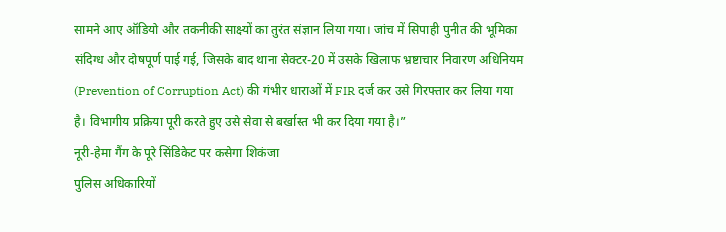सामने आए ऑडियो और तकनीकी साक्ष्यों का तुरंत संज्ञान लिया गया। जांच में सिपाही पुनीत की भूमिका संदिग्ध और दोषपूर्ण पाई गई, जिसके बाद थाना सेक्टर-20 में उसके खिलाफ भ्रष्टाचार निवारण अधिनियम (Prevention of Corruption Act) की गंभीर धाराओं में FIR दर्ज कर उसे गिरफ्तार कर लिया गया है। विभागीय प्रक्रिया पूरी करते हुए उसे सेवा से बर्खास्त भी कर दिया गया है।”
नूरी-हेमा गैंग के पूरे सिंडिकेट पर कसेगा शिकंजा
पुलिस अधिकारियों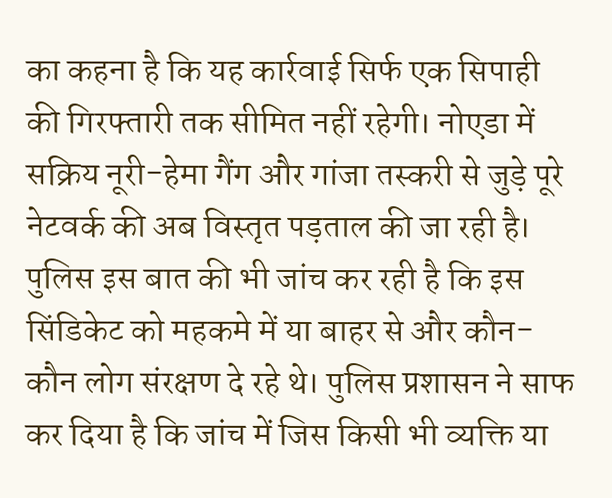का कहना है कि यह कार्रवाई सिर्फ एक सिपाही की गिरफ्तारी तक सीमित नहीं रहेगी। नोएडा में सक्रिय नूरी-हेमा गैंग और गांजा तस्करी से जुड़े पूरे नेटवर्क की अब विस्तृत पड़ताल की जा रही है।
पुलिस इस बात की भी जांच कर रही है कि इस सिंडिकेट को महकमे में या बाहर से और कौन-कौन लोग संरक्षण दे रहे थे। पुलिस प्रशासन ने साफ कर दिया है कि जांच में जिस किसी भी व्यक्ति या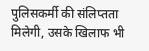पुलिसकर्मी की संलिप्तता मिलेगी, उसके खिलाफ भी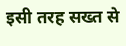इसी तरह सख्त से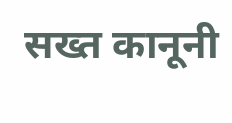सख्त कानूनी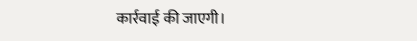कार्रवाई की जाएगी।